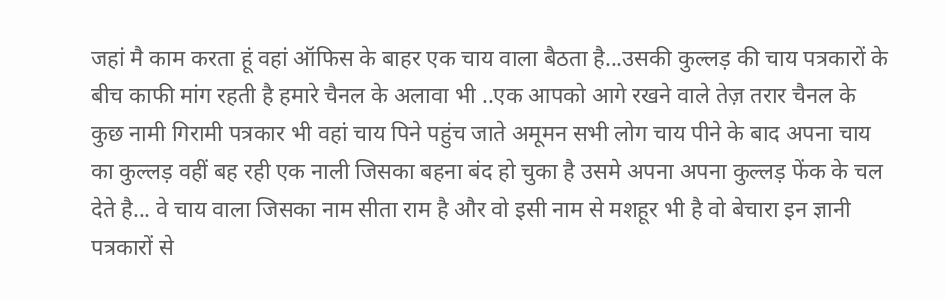जहां मै काम करता हूं वहां ऑफिस के बाहर एक चाय वाला बैठता है...उसकी कुल्लड़ की चाय पत्रकारों के बीच काफी मांग रहती है हमारे चैनल के अलावा भी ..एक आपको आगे रखने वाले तेज़ तरार चैनल के कुछ नामी गिरामी पत्रकार भी वहां चाय पिने पहुंच जाते अमूमन सभी लोग चाय पीने के बाद अपना चाय का कुल्लड़ वहीं बह रही एक नाली जिसका बहना बंद हो चुका है उसमे अपना अपना कुल्लड़ फेंक के चल देते है... वे चाय वाला जिसका नाम सीता राम है और वो इसी नाम से मशहूर भी है वो बेचारा इन ज्ञानी पत्रकारों से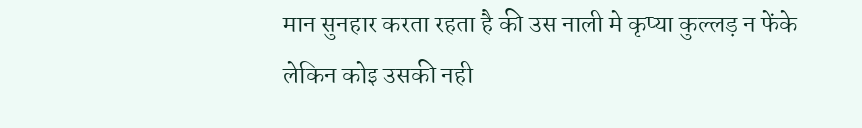मान सुनहार करता रहता है की उस नाली मे कृप्या कुल्लड़ न फेंके लेकिन कोइ उसकी नही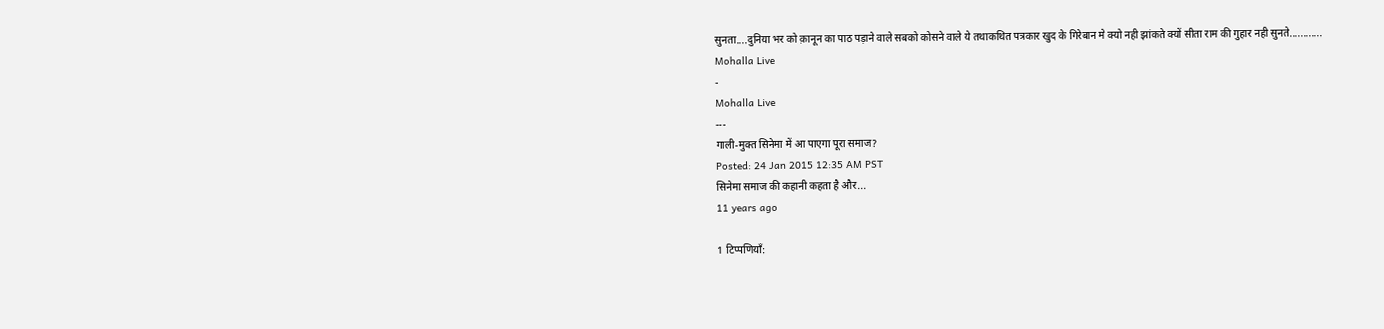सुनता....दुनिया भर को क़ानून का पाठ पड़ाने वाले सबको कोसने वाले ये तथाकथित पत्रकार खुद के गिरेबान मे क्यो नही झांकते क्यों सीता राम की गुहार नही सुनते............
Mohalla Live
-
Mohalla Live
---
गाली-मुक्त सिनेमा में आ पाएगा पूरा समाज?
Posted: 24 Jan 2015 12:35 AM PST
सिनेमा समाज की कहानी कहता है और...
11 years ago

1 टिप्पणियाँ: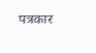पत्रकार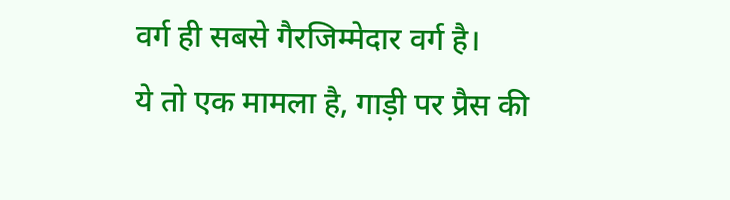वर्ग ही सबसे गैरजिम्मेदार वर्ग है।
ये तो एक मामला है, गाड़ी पर प्रैस की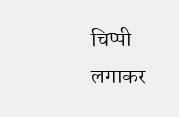चिप्पी लगाकर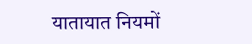यातायात नियमों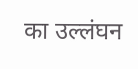का उल्लंघन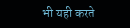भी यही करते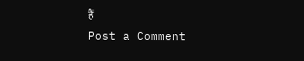हैं
Post a Comment